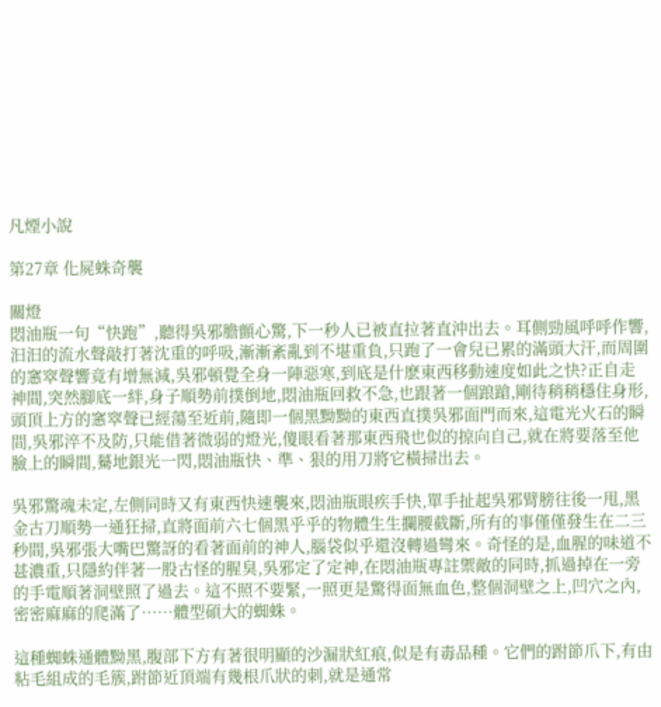凡煙小說

第27章 化屍蛛奇襲

關燈
悶油瓶一句“快跑”,聽得吳邪膽顫心驚,下一秒人已被直拉著直沖出去。耳側勁風呼呼作響,汩汩的流水聲敲打著沈重的呼吸,漸漸紊亂到不堪重負,只跑了一會兒已累的滿頭大汗,而周圍的窸窣聲響竟有增無減,吳邪頓覺全身一陣惡寒,到底是什麽東西移動速度如此之快?正自走神間,突然腳底一絆,身子順勢前撲倒地,悶油瓶回救不急,也跟著一個踉蹌,剛待稍稍穩住身形,頭頂上方的窸窣聲已經蕩至近前,隨即一個黑黝黝的東西直撲吳邪面門而來,這電光火石的瞬間,吳邪淬不及防,只能借著微弱的燈光,傻眼看著那東西飛也似的掠向自己,就在將要落至他臉上的瞬間,驀地銀光一閃,悶油瓶快、準、狠的用刀將它橫掃出去。

吳邪驚魂未定,左側同時又有東西快速襲來,悶油瓶眼疾手快,單手扯起吳邪臂膀往後一甩,黑金古刀順勢一通狂掃,直將面前六七個黑乎乎的物體生生攔腰截斷,所有的事僅僅發生在二三秒間,吳邪張大嘴巴驚訝的看著面前的神人,腦袋似乎還沒轉過彎來。奇怪的是,血腥的味道不甚濃重,只隱約伴著一股古怪的腥臭,吳邪定了定神,在悶油瓶專註禦敵的同時,抓過掉在一旁的手電順著洞壁照了過去。這不照不要緊,一照更是驚得面無血色,整個洞壁之上,凹穴之內,密密麻麻的爬滿了……體型碩大的蜘蛛。

這種蜘蛛通體黝黑,腹部下方有著很明顯的沙漏狀紅痕,似是有毒品種。它們的跗節爪下,有由粘毛組成的毛簇,跗節近頂端有幾根爪狀的刺,就是通常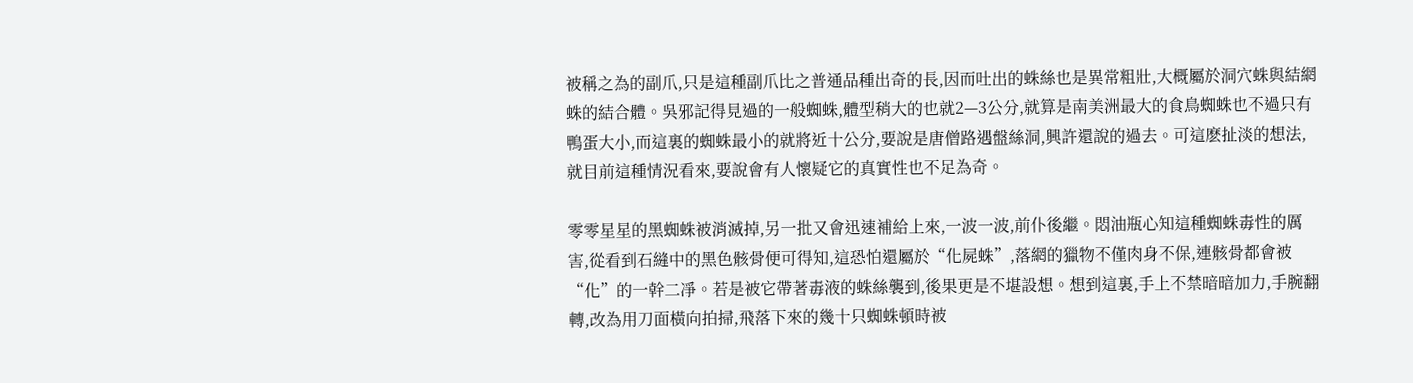被稱之為的副爪,只是這種副爪比之普通品種出奇的長,因而吐出的蛛絲也是異常粗壯,大概屬於洞穴蛛與結網蛛的結合體。吳邪記得見過的一般蜘蛛,體型稍大的也就2—3公分,就算是南美洲最大的食鳥蜘蛛也不過只有鴨蛋大小,而這裏的蜘蛛最小的就將近十公分,要說是唐僧路遇盤絲洞,興許還說的過去。可這麽扯淡的想法,就目前這種情況看來,要說會有人懷疑它的真實性也不足為奇。

零零星星的黑蜘蛛被消滅掉,另一批又會迅速補給上來,一波一波,前仆後繼。悶油瓶心知這種蜘蛛毒性的厲害,從看到石縫中的黑色骸骨便可得知,這恐怕還屬於“化屍蛛”,落網的獵物不僅肉身不保,連骸骨都會被“化”的一幹二凈。若是被它帶著毒液的蛛絲襲到,後果更是不堪設想。想到這裏,手上不禁暗暗加力,手腕翻轉,改為用刀面橫向拍掃,飛落下來的幾十只蜘蛛頓時被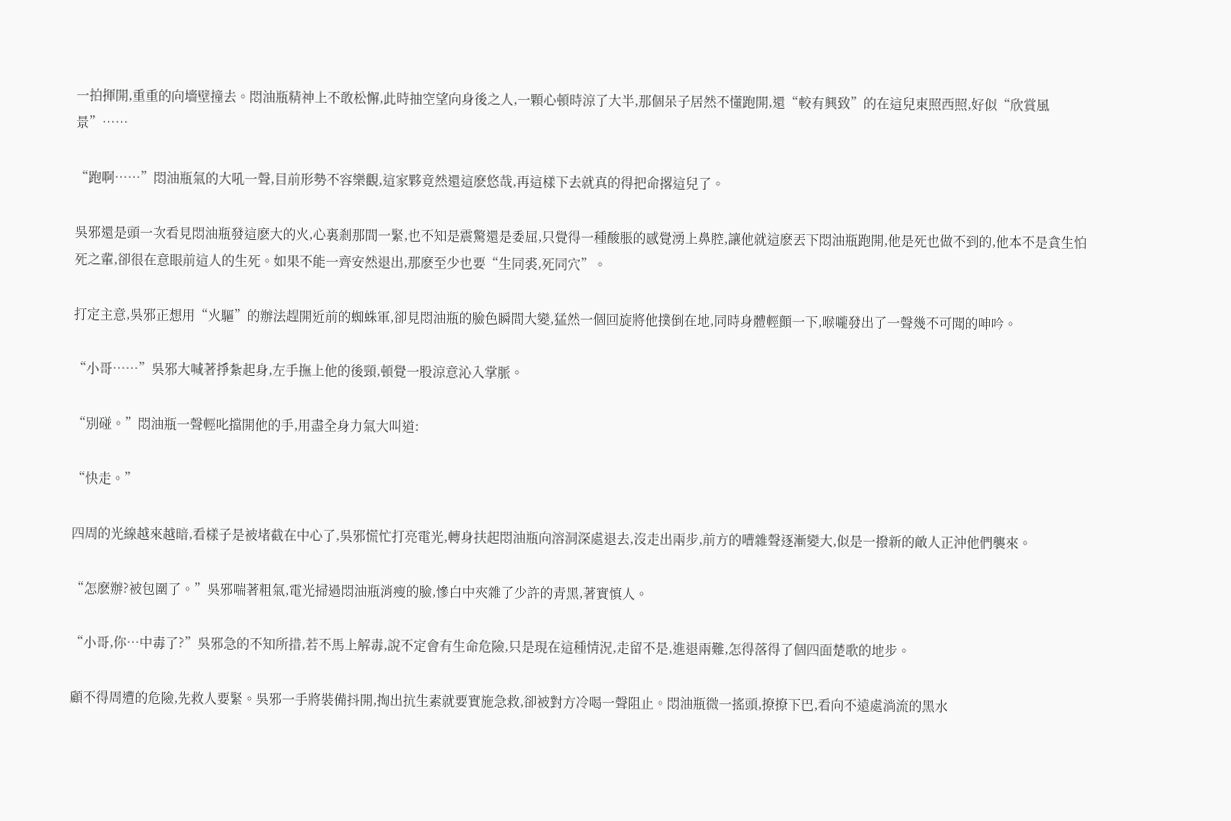一拍揮開,重重的向墻壁撞去。悶油瓶精神上不敢松懈,此時抽空望向身後之人,一顆心頓時涼了大半,那個呆子居然不懂跑開,還“較有興致”的在這兒東照西照,好似“欣賞風景”……

“跑啊……”悶油瓶氣的大吼一聲,目前形勢不容樂觀,這家夥竟然還這麽悠哉,再這樣下去就真的得把命撂這兒了。

吳邪還是頭一次看見悶油瓶發這麽大的火,心裏剎那間一緊,也不知是震驚還是委屈,只覺得一種酸脹的感覺湧上鼻腔,讓他就這麽丟下悶油瓶跑開,他是死也做不到的,他本不是貪生怕死之輩,卻很在意眼前這人的生死。如果不能一齊安然退出,那麽至少也要“生同裘,死同穴”。

打定主意,吳邪正想用“火驅”的辦法趕開近前的蜘蛛軍,卻見悶油瓶的臉色瞬間大變,猛然一個回旋將他撲倒在地,同時身體輕顫一下,喉嚨發出了一聲幾不可聞的呻吟。

“小哥……”吳邪大喊著掙紮起身,左手撫上他的後頸,頓覺一股涼意沁入掌脈。

“別碰。”悶油瓶一聲輕叱擋開他的手,用盡全身力氣大叫道:

“快走。”

四周的光線越來越暗,看樣子是被堵截在中心了,吳邪慌忙打亮電光,轉身扶起悶油瓶向溶洞深處退去,沒走出兩步,前方的嘈雜聲逐漸變大,似是一撥新的敵人正沖他們襲來。

“怎麽辦?被包圍了。”吳邪喘著粗氣,電光掃過悶油瓶消瘦的臉,慘白中夾雜了少許的青黑,著實慎人。

“小哥,你…中毒了?”吳邪急的不知所措,若不馬上解毒,說不定會有生命危險,只是現在這種情況,走留不是,進退兩難,怎得落得了個四面楚歌的地步。

顧不得周遭的危險,先救人要緊。吳邪一手將裝備抖開,掏出抗生素就要實施急救,卻被對方冷喝一聲阻止。悶油瓶微一搖頭,撩撩下巴,看向不遠處淌流的黑水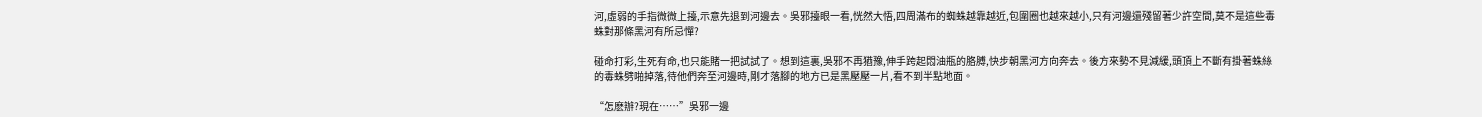河,虛弱的手指微微上擡,示意先退到河邊去。吳邪擡眼一看,恍然大悟,四周滿布的蜘蛛越靠越近,包圍圈也越來越小,只有河邊還殘留著少許空間,莫不是這些毒蛛對那條黑河有所忌憚?

碰命打彩,生死有命,也只能賭一把試試了。想到這裏,吳邪不再猶豫,伸手跨起悶油瓶的胳膊,快步朝黑河方向奔去。後方來勢不見減緩,頭頂上不斷有掛著蛛絲的毒蛛劈啪掉落,待他們奔至河邊時,剛才落腳的地方已是黑壓壓一片,看不到半點地面。

“怎麽辦?現在……”吳邪一邊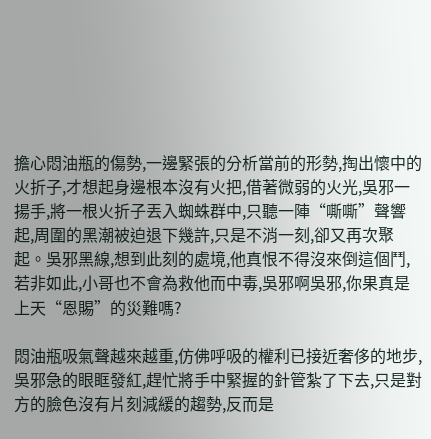擔心悶油瓶的傷勢,一邊緊張的分析當前的形勢,掏出懷中的火折子,才想起身邊根本沒有火把,借著微弱的火光,吳邪一揚手,將一根火折子丟入蜘蛛群中,只聽一陣“嘶嘶”聲響起,周圍的黑潮被迫退下幾許,只是不消一刻,卻又再次聚起。吳邪黑線,想到此刻的處境,他真恨不得沒來倒這個鬥,若非如此,小哥也不會為救他而中毒,吳邪啊吳邪,你果真是上天“恩賜”的災難嗎?

悶油瓶吸氣聲越來越重,仿佛呼吸的權利已接近奢侈的地步,吳邪急的眼眶發紅,趕忙將手中緊握的針管紮了下去,只是對方的臉色沒有片刻減緩的趨勢,反而是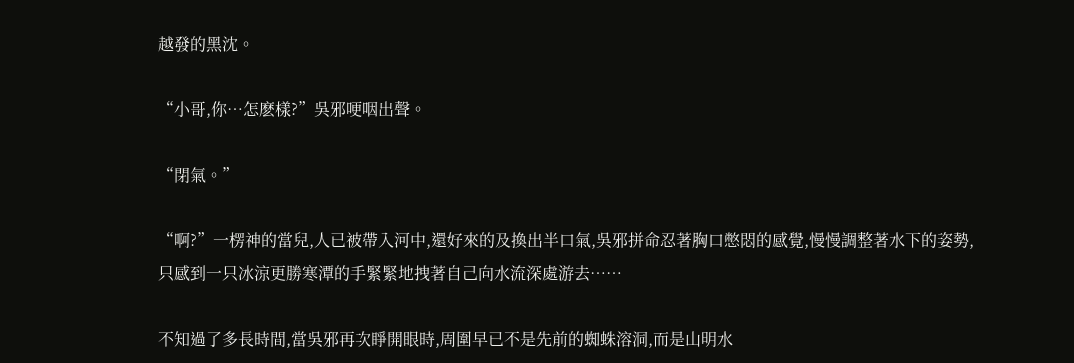越發的黑沈。

“小哥,你…怎麽樣?”吳邪哽咽出聲。

“閉氣。”

“啊?”一楞神的當兒,人已被帶入河中,還好來的及換出半口氣,吳邪拼命忍著胸口憋悶的感覺,慢慢調整著水下的姿勢,只感到一只冰涼更勝寒潭的手緊緊地拽著自己向水流深處游去……

不知過了多長時間,當吳邪再次睜開眼時,周圍早已不是先前的蜘蛛溶洞,而是山明水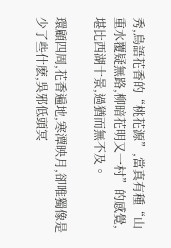秀,鳥語花香的“桃花源”,當真有種“山重水覆疑無路,柳暗花明又一村”的感覺,堪比西湖十景,過猶而無不及。

環顧四周,花香遍地,寒潭映月,卻唯獨像是少了些什麽,吳邪低頭冥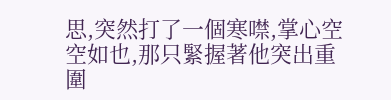思,突然打了一個寒噤,掌心空空如也,那只緊握著他突出重圍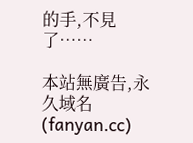的手,不見了……

本站無廣告,永久域名(fanyan.cc)